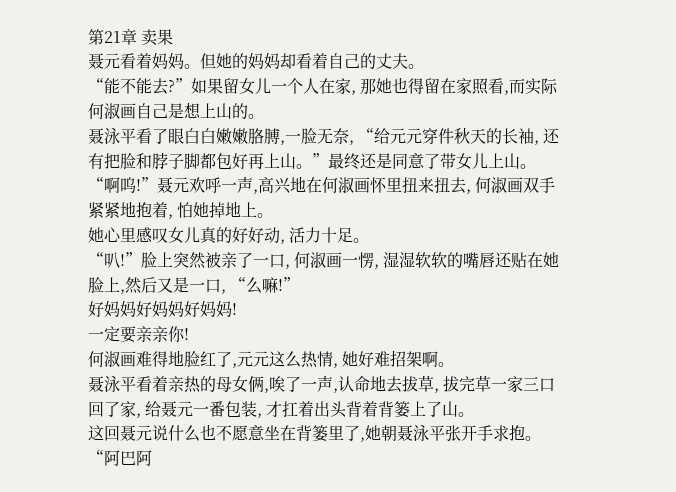第21章 卖果
聂元看着妈妈。但她的妈妈却看着自己的丈夫。
“能不能去?”如果留女儿一个人在家, 那她也得留在家照看,而实际何淑画自己是想上山的。
聂泳平看了眼白白嫩嫩胳膊,一脸无奈, “给元元穿件秋天的长袖, 还有把脸和脖子脚都包好再上山。”最终还是同意了带女儿上山。
“啊呜!”聂元欢呼一声,高兴地在何淑画怀里扭来扭去, 何淑画双手紧紧地抱着, 怕她掉地上。
她心里感叹女儿真的好好动, 活力十足。
“叭!”脸上突然被亲了一口, 何淑画一愣, 湿湿软软的嘴唇还贴在她脸上,然后又是一口, “么嘛!”
好妈妈好妈妈好妈妈!
一定要亲亲你!
何淑画难得地脸红了,元元这么热情, 她好难招架啊。
聂泳平看着亲热的母女俩,唉了一声,认命地去拔草, 拔完草一家三口回了家, 给聂元一番包装, 才扛着出头背着背篓上了山。
这回聂元说什么也不愿意坐在背篓里了,她朝聂泳平张开手求抱。
“阿巴阿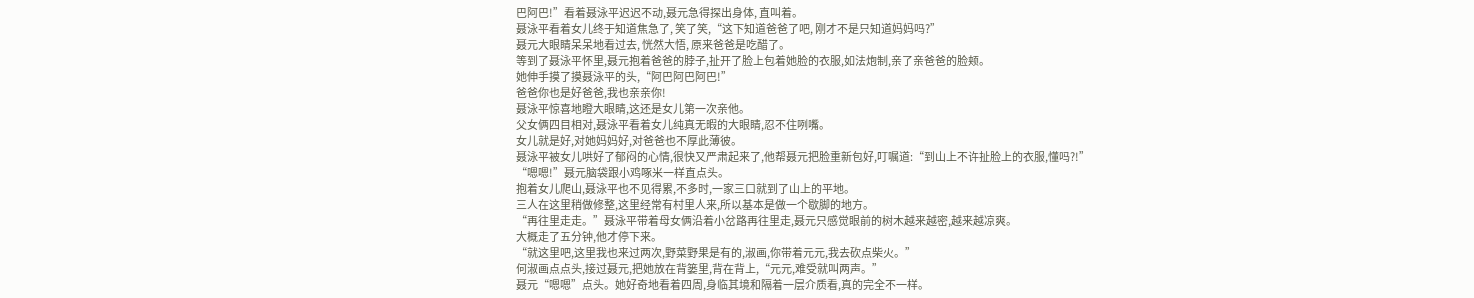巴阿巴!”看着聂泳平迟迟不动,聂元急得探出身体, 直叫着。
聂泳平看着女儿终于知道焦急了, 笑了笑,“这下知道爸爸了吧, 刚才不是只知道妈妈吗?”
聂元大眼睛呆呆地看过去, 恍然大悟, 原来爸爸是吃醋了。
等到了聂泳平怀里,聂元抱着爸爸的脖子,扯开了脸上包着她脸的衣服,如法炮制,亲了亲爸爸的脸颊。
她伸手摸了摸聂泳平的头,“阿巴阿巴阿巴!”
爸爸你也是好爸爸,我也亲亲你!
聂泳平惊喜地瞪大眼睛,这还是女儿第一次亲他。
父女俩四目相对,聂泳平看着女儿纯真无暇的大眼睛,忍不住咧嘴。
女儿就是好,对她妈妈好,对爸爸也不厚此薄彼。
聂泳平被女儿哄好了郁闷的心情,很快又严肃起来了,他帮聂元把脸重新包好,叮嘱道:“到山上不许扯脸上的衣服,懂吗?!”
“嗯嗯!”聂元脑袋跟小鸡啄米一样直点头。
抱着女儿爬山,聂泳平也不见得累,不多时,一家三口就到了山上的平地。
三人在这里稍做修整,这里经常有村里人来,所以基本是做一个歇脚的地方。
“再往里走走。”聂泳平带着母女俩沿着小岔路再往里走,聂元只感觉眼前的树木越来越密,越来越凉爽。
大概走了五分钟,他才停下来。
“就这里吧,这里我也来过两次,野菜野果是有的,淑画,你带着元元,我去砍点柴火。”
何淑画点点头,接过聂元,把她放在背篓里,背在背上,“元元,难受就叫两声。”
聂元“嗯嗯”点头。她好奇地看着四周,身临其境和隔着一层介质看,真的完全不一样。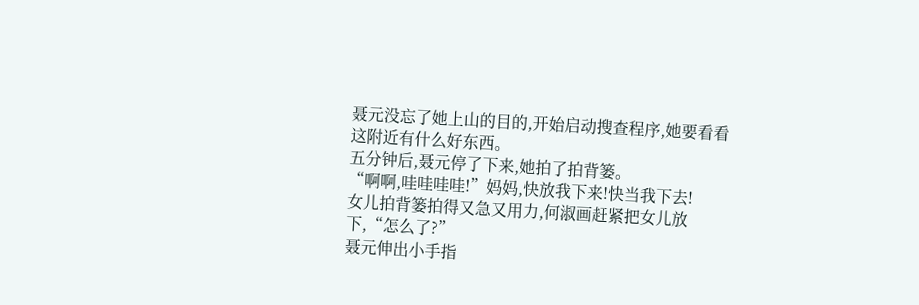聂元没忘了她上山的目的,开始启动搜查程序,她要看看这附近有什么好东西。
五分钟后,聂元停了下来,她拍了拍背篓。
“啊啊,哇哇哇哇!”妈妈,快放我下来!快当我下去!
女儿拍背篓拍得又急又用力,何淑画赶紧把女儿放下,“怎么了?”
聂元伸出小手指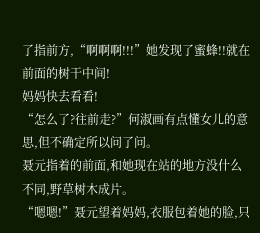了指前方,“啊啊啊!!!”她发现了蜜蜂!!就在前面的树干中间!
妈妈快去看看!
“怎么了?往前走?”何淑画有点懂女儿的意思,但不确定所以问了问。
聂元指着的前面,和她现在站的地方没什么不同,野草树木成片。
“嗯嗯!”聂元望着妈妈,衣服包着她的脸,只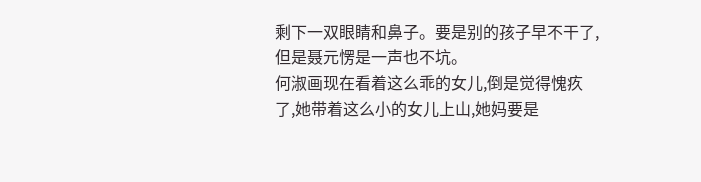剩下一双眼睛和鼻子。要是别的孩子早不干了,但是聂元愣是一声也不坑。
何淑画现在看着这么乖的女儿,倒是觉得愧疚了,她带着这么小的女儿上山,她妈要是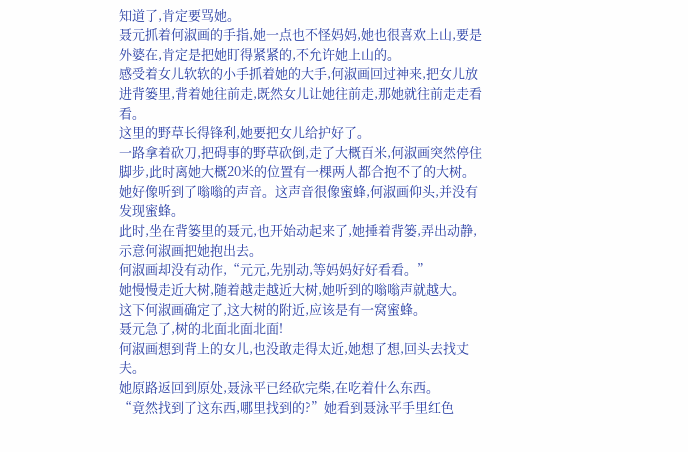知道了,肯定要骂她。
聂元抓着何淑画的手指,她一点也不怪妈妈,她也很喜欢上山,要是外婆在,肯定是把她盯得紧紧的,不允许她上山的。
感受着女儿软软的小手抓着她的大手,何淑画回过神来,把女儿放进背篓里,背着她往前走,既然女儿让她往前走,那她就往前走走看看。
这里的野草长得锋利,她要把女儿给护好了。
一路拿着砍刀,把碍事的野草砍倒,走了大概百米,何淑画突然停住脚步,此时离她大概20米的位置有一棵两人都合抱不了的大树。
她好像听到了嗡嗡的声音。这声音很像蜜蜂,何淑画仰头,并没有发现蜜蜂。
此时,坐在背篓里的聂元,也开始动起来了,她捶着背篓,弄出动静,示意何淑画把她抱出去。
何淑画却没有动作,“元元,先别动,等妈妈好好看看。”
她慢慢走近大树,随着越走越近大树,她听到的嗡嗡声就越大。
这下何淑画确定了,这大树的附近,应该是有一窝蜜蜂。
聂元急了,树的北面北面北面!
何淑画想到背上的女儿,也没敢走得太近,她想了想,回头去找丈夫。
她原路返回到原处,聂泳平已经砍完柴,在吃着什么东西。
“竟然找到了这东西,哪里找到的?”她看到聂泳平手里红色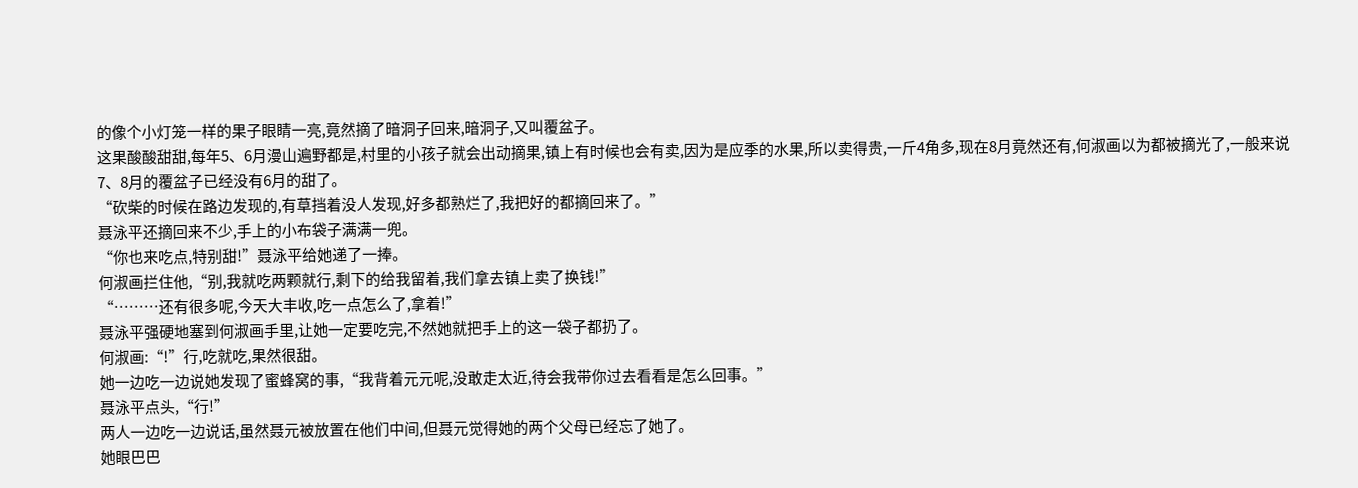的像个小灯笼一样的果子眼睛一亮,竟然摘了暗洞子回来,暗洞子,又叫覆盆子。
这果酸酸甜甜,每年5、6月漫山遍野都是,村里的小孩子就会出动摘果,镇上有时候也会有卖,因为是应季的水果,所以卖得贵,一斤4角多,现在8月竟然还有,何淑画以为都被摘光了,一般来说7、8月的覆盆子已经没有6月的甜了。
“砍柴的时候在路边发现的,有草挡着没人发现,好多都熟烂了,我把好的都摘回来了。”
聂泳平还摘回来不少,手上的小布袋子满满一兜。
“你也来吃点,特别甜!”聂泳平给她递了一捧。
何淑画拦住他,“别,我就吃两颗就行,剩下的给我留着,我们拿去镇上卖了换钱!”
“………还有很多呢,今天大丰收,吃一点怎么了,拿着!”
聂泳平强硬地塞到何淑画手里,让她一定要吃完,不然她就把手上的这一袋子都扔了。
何淑画:“!”行,吃就吃,果然很甜。
她一边吃一边说她发现了蜜蜂窝的事,“我背着元元呢,没敢走太近,待会我带你过去看看是怎么回事。”
聂泳平点头,“行!”
两人一边吃一边说话,虽然聂元被放置在他们中间,但聂元觉得她的两个父母已经忘了她了。
她眼巴巴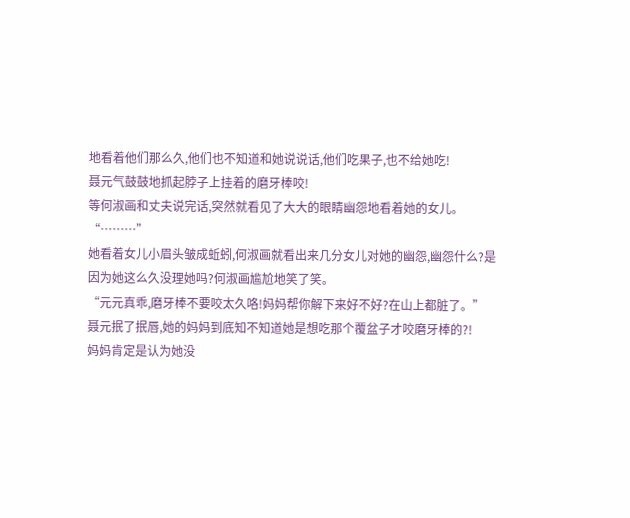地看着他们那么久,他们也不知道和她说说话,他们吃果子,也不给她吃!
聂元气鼓鼓地抓起脖子上挂着的磨牙棒咬!
等何淑画和丈夫说完话,突然就看见了大大的眼睛幽怨地看着她的女儿。
“………”
她看着女儿小眉头皱成蚯蚓,何淑画就看出来几分女儿对她的幽怨,幽怨什么?是因为她这么久没理她吗?何淑画尴尬地笑了笑。
“元元真乖,磨牙棒不要咬太久咯!妈妈帮你解下来好不好?在山上都脏了。”
聂元抿了抿唇,她的妈妈到底知不知道她是想吃那个覆盆子才咬磨牙棒的?!
妈妈肯定是认为她没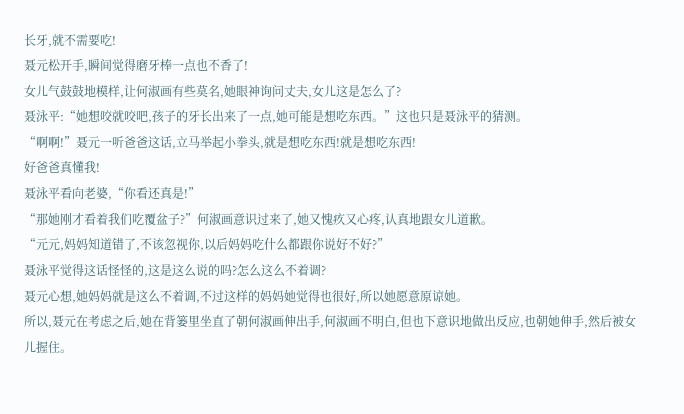长牙,就不需要吃!
聂元松开手,瞬间觉得磨牙棒一点也不香了!
女儿气鼓鼓地模样,让何淑画有些莫名,她眼神询问丈夫,女儿这是怎么了?
聂泳平:“她想咬就咬吧,孩子的牙长出来了一点,她可能是想吃东西。”这也只是聂泳平的猜测。
“啊啊!”聂元一听爸爸这话,立马举起小拳头,就是想吃东西!就是想吃东西!
好爸爸真懂我!
聂泳平看向老婆,“你看还真是!”
“那她刚才看着我们吃覆盆子?”何淑画意识过来了,她又愧疚又心疼,认真地跟女儿道歉。
“元元,妈妈知道错了,不该忽视你,以后妈妈吃什么都跟你说好不好?”
聂泳平觉得这话怪怪的,这是这么说的吗?怎么这么不着调?
聂元心想,她妈妈就是这么不着调,不过这样的妈妈她觉得也很好,所以她愿意原谅她。
所以,聂元在考虑之后,她在背篓里坐直了朝何淑画伸出手,何淑画不明白,但也下意识地做出反应,也朝她伸手,然后被女儿握住。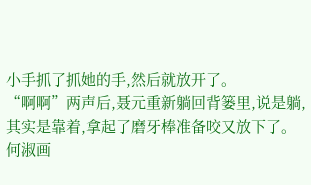小手抓了抓她的手,然后就放开了。
“啊啊”两声后,聂元重新躺回背篓里,说是躺,其实是靠着,拿起了磨牙棒准备咬又放下了。
何淑画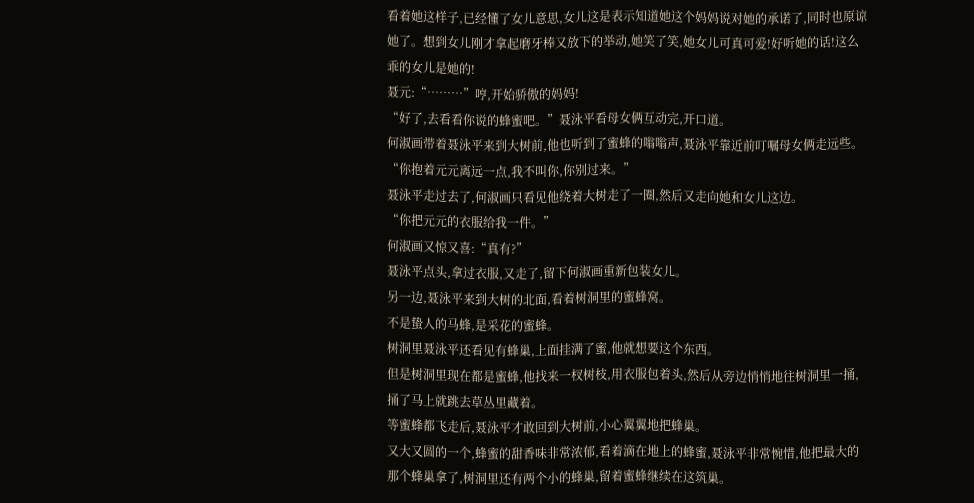看着她这样子,已经懂了女儿意思,女儿这是表示知道她这个妈妈说对她的承诺了,同时也原谅她了。想到女儿刚才拿起磨牙棒又放下的举动,她笑了笑,她女儿可真可爱!好听她的话!这么乖的女儿是她的!
聂元:“………”哼,开始骄傲的妈妈!
“好了,去看看你说的蜂蜜吧。”聂泳平看母女俩互动完,开口道。
何淑画带着聂泳平来到大树前,他也听到了蜜蜂的嗡嗡声,聂泳平靠近前叮嘱母女俩走远些。
“你抱着元元离远一点,我不叫你,你别过来。”
聂泳平走过去了,何淑画只看见他绕着大树走了一圈,然后又走向她和女儿这边。
“你把元元的衣服给我一件。”
何淑画又惊又喜:“真有?”
聂泳平点头,拿过衣服,又走了,留下何淑画重新包装女儿。
另一边,聂泳平来到大树的北面,看着树洞里的蜜蜂窝。
不是蛰人的马蜂,是采花的蜜蜂。
树洞里聂泳平还看见有蜂巢,上面挂满了蜜,他就想要这个东西。
但是树洞里现在都是蜜蜂,他找来一杈树枝,用衣服包着头,然后从旁边悄悄地往树洞里一捅,捅了马上就跳去草丛里藏着。
等蜜蜂都飞走后,聂泳平才敢回到大树前,小心翼翼地把蜂巢。
又大又圆的一个,蜂蜜的甜香味非常浓郁,看着滴在地上的蜂蜜,聂泳平非常惋惜,他把最大的那个蜂巢拿了,树洞里还有两个小的蜂巢,留着蜜蜂继续在这筑巢。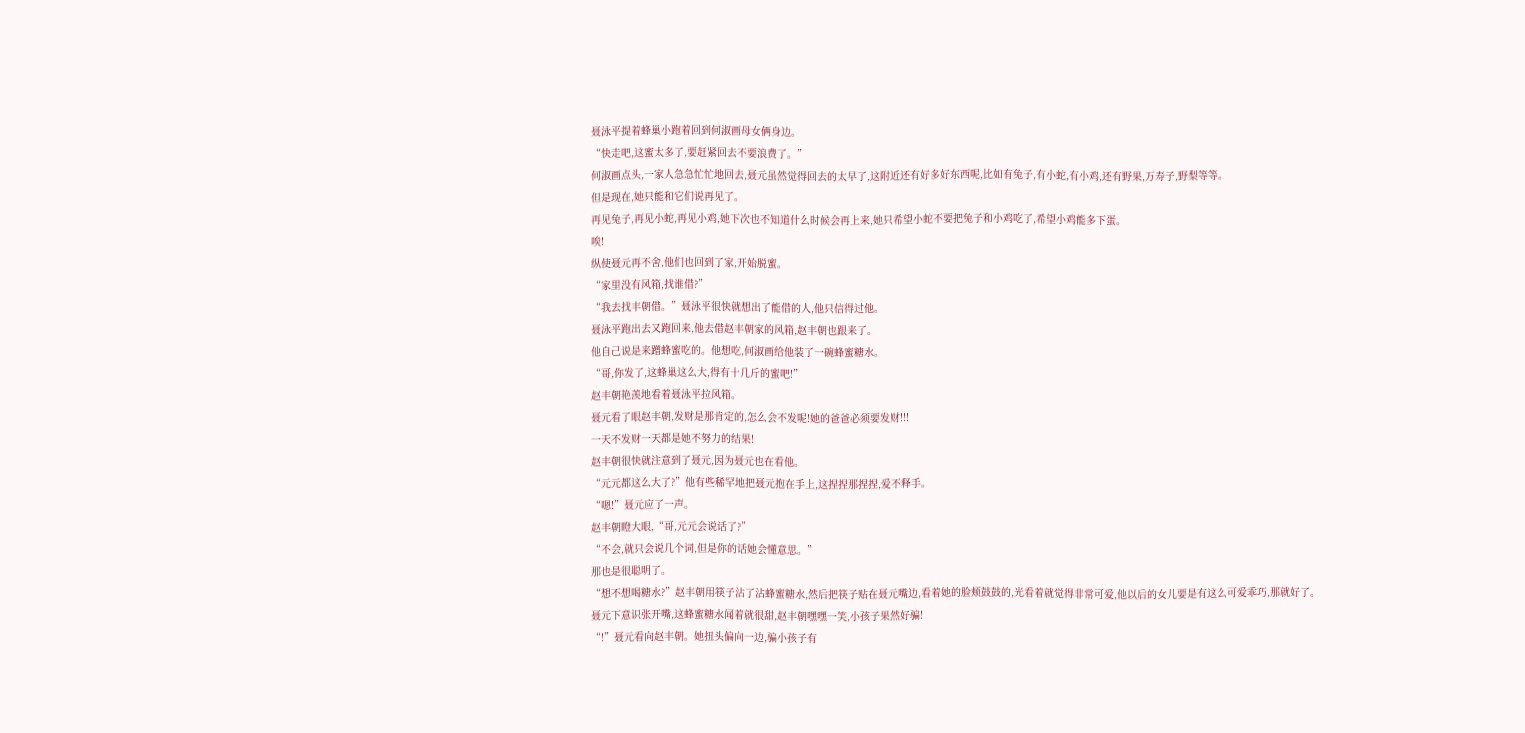聂泳平提着蜂巢小跑着回到何淑画母女俩身边。
“快走吧,这蜜太多了,要赶紧回去不要浪费了。”
何淑画点头,一家人急急忙忙地回去,聂元虽然觉得回去的太早了,这附近还有好多好东西呢,比如有兔子,有小蛇,有小鸡,还有野果,万寿子,野梨等等。
但是现在,她只能和它们说再见了。
再见兔子,再见小蛇,再见小鸡,她下次也不知道什么时候会再上来,她只希望小蛇不要把兔子和小鸡吃了,希望小鸡能多下蛋。
唉!
纵使聂元再不舍,他们也回到了家,开始脱蜜。
“家里没有风箱,找谁借?”
“我去找丰朝借。”聂泳平很快就想出了能借的人,他只信得过他。
聂泳平跑出去又跑回来,他去借赵丰朝家的风箱,赵丰朝也跟来了。
他自己说是来蹭蜂蜜吃的。他想吃,何淑画给他装了一碗蜂蜜糖水。
“哥,你发了,这蜂巢这么大,得有十几斤的蜜吧!”
赵丰朝艳羡地看着聂泳平拉风箱。
聂元看了眼赵丰朝,发财是那肯定的,怎么会不发呢!她的爸爸必须要发财!!!
一天不发财一天都是她不努力的结果!
赵丰朝很快就注意到了聂元,因为聂元也在看他。
“元元都这么大了?”他有些稀罕地把聂元抱在手上,这捏捏那捏捏,爱不释手。
“嗯!”聂元应了一声。
赵丰朝瞪大眼,“哥,元元会说话了?”
“不会,就只会说几个词,但是你的话她会懂意思。”
那也是很聪明了。
“想不想喝糖水?”赵丰朝用筷子沾了沾蜂蜜糖水,然后把筷子贴在聂元嘴边,看着她的脸颊鼓鼓的,光看着就觉得非常可爱,他以后的女儿要是有这么可爱乖巧,那就好了。
聂元下意识张开嘴,这蜂蜜糖水闻着就很甜,赵丰朝嘿嘿一笑,小孩子果然好骗!
“!”聂元看向赵丰朝。她扭头偏向一边,骗小孩子有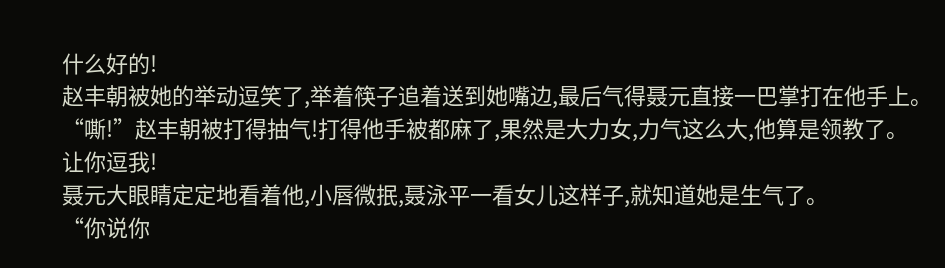什么好的!
赵丰朝被她的举动逗笑了,举着筷子追着送到她嘴边,最后气得聂元直接一巴掌打在他手上。
“嘶!”赵丰朝被打得抽气!打得他手被都麻了,果然是大力女,力气这么大,他算是领教了。
让你逗我!
聂元大眼睛定定地看着他,小唇微抿,聂泳平一看女儿这样子,就知道她是生气了。
“你说你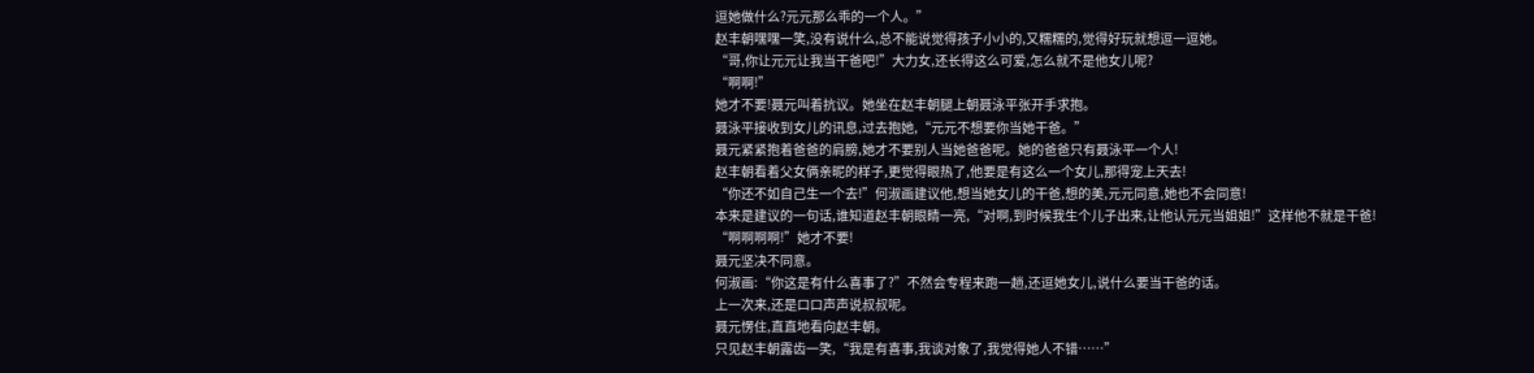逗她做什么?元元那么乖的一个人。”
赵丰朝嘿嘿一笑,没有说什么,总不能说觉得孩子小小的,又糯糯的,觉得好玩就想逗一逗她。
“哥,你让元元让我当干爸吧!”大力女,还长得这么可爱,怎么就不是他女儿呢?
“啊啊!”
她才不要!聂元叫着抗议。她坐在赵丰朝腿上朝聂泳平张开手求抱。
聂泳平接收到女儿的讯息,过去抱她,“元元不想要你当她干爸。”
聂元紧紧抱着爸爸的肩膀,她才不要别人当她爸爸呢。她的爸爸只有聂泳平一个人!
赵丰朝看着父女俩亲昵的样子,更觉得眼热了,他要是有这么一个女儿,那得宠上天去!
“你还不如自己生一个去!”何淑画建议他,想当她女儿的干爸,想的美,元元同意,她也不会同意!
本来是建议的一句话,谁知道赵丰朝眼睛一亮,“对啊,到时候我生个儿子出来,让他认元元当姐姐!”这样他不就是干爸!
“啊啊啊啊!”她才不要!
聂元坚决不同意。
何淑画:“你这是有什么喜事了?”不然会专程来跑一趟,还逗她女儿,说什么要当干爸的话。
上一次来,还是口口声声说叔叔呢。
聂元愣住,直直地看向赵丰朝。
只见赵丰朝露齿一笑,“我是有喜事,我谈对象了,我觉得她人不错……”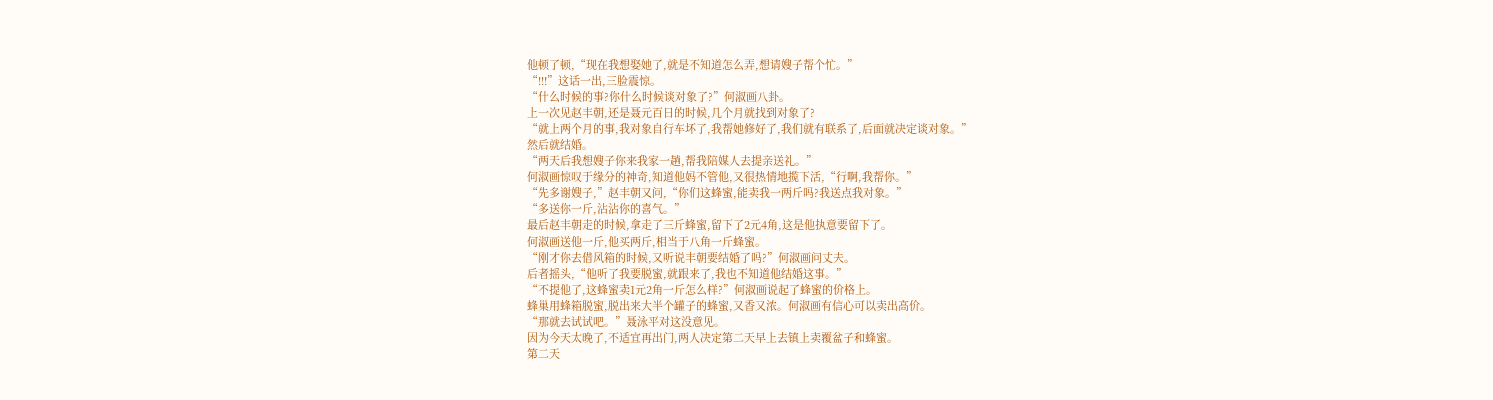他顿了顿,“现在我想娶她了,就是不知道怎么弄,想请嫂子帮个忙。”
“!!!”这话一出,三脸震惊。
“什么时候的事?你什么时候谈对象了?”何淑画八卦。
上一次见赵丰朝,还是聂元百日的时候,几个月就找到对象了?
“就上两个月的事,我对象自行车坏了,我帮她修好了,我们就有联系了,后面就决定谈对象。”
然后就结婚。
“两天后我想嫂子你来我家一趟,帮我陪媒人去提亲送礼。”
何淑画惊叹于缘分的神奇,知道他妈不管他,又很热情地揽下活,“行啊,我帮你。”
“先多谢嫂子,”赵丰朝又问,“你们这蜂蜜,能卖我一两斤吗?我送点我对象。”
“多送你一斤,沾沾你的喜气。”
最后赵丰朝走的时候,拿走了三斤蜂蜜,留下了2元4角,这是他执意要留下了。
何淑画送他一斤,他买两斤,相当于八角一斤蜂蜜。
“刚才你去借风箱的时候,又听说丰朝要结婚了吗?”何淑画问丈夫。
后者摇头,“他听了我要脱蜜,就跟来了,我也不知道他结婚这事。”
“不提他了,这蜂蜜卖1元2角一斤怎么样?”何淑画说起了蜂蜜的价格上。
蜂巢用蜂箱脱蜜,脱出来大半个罐子的蜂蜜,又香又浓。何淑画有信心可以卖出高价。
“那就去试试吧。”聂泳平对这没意见。
因为今天太晚了,不适宜再出门,两人决定第二天早上去镇上卖覆盆子和蜂蜜。
第二天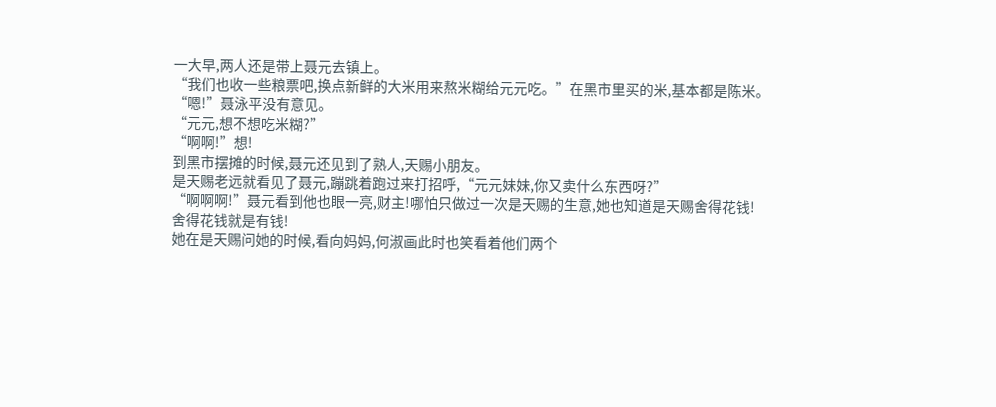一大早,两人还是带上聂元去镇上。
“我们也收一些粮票吧,换点新鲜的大米用来熬米糊给元元吃。”在黑市里买的米,基本都是陈米。
“嗯!”聂泳平没有意见。
“元元,想不想吃米糊?”
“啊啊!”想!
到黑市摆摊的时候,聂元还见到了熟人,天赐小朋友。
是天赐老远就看见了聂元,蹦跳着跑过来打招呼,“元元妹妹,你又卖什么东西呀?”
“啊啊啊!”聂元看到他也眼一亮,财主!哪怕只做过一次是天赐的生意,她也知道是天赐舍得花钱!
舍得花钱就是有钱!
她在是天赐问她的时候,看向妈妈,何淑画此时也笑看着他们两个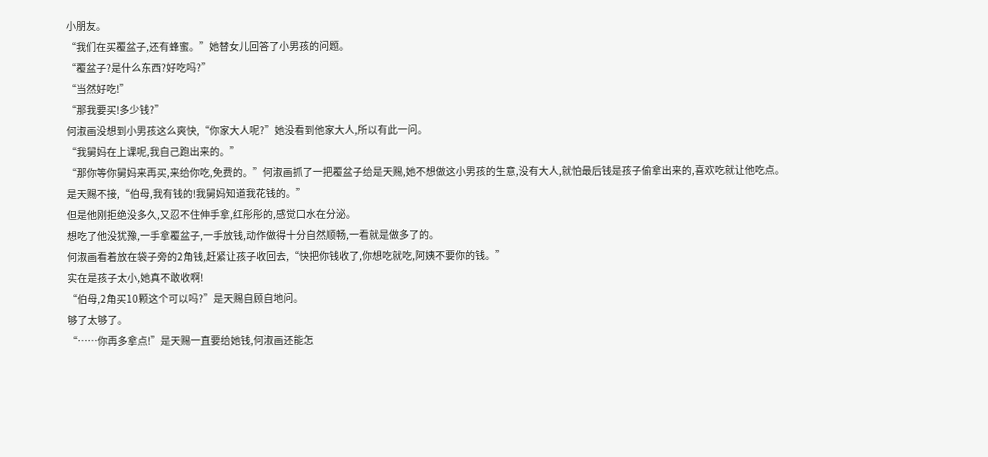小朋友。
“我们在买覆盆子,还有蜂蜜。”她替女儿回答了小男孩的问题。
“覆盆子?是什么东西?好吃吗?”
“当然好吃!”
“那我要买!多少钱?”
何淑画没想到小男孩这么爽快,“你家大人呢?”她没看到他家大人,所以有此一问。
“我舅妈在上课呢,我自己跑出来的。”
“那你等你舅妈来再买,来给你吃,免费的。”何淑画抓了一把覆盆子给是天赐,她不想做这小男孩的生意,没有大人,就怕最后钱是孩子偷拿出来的,喜欢吃就让他吃点。
是天赐不接,“伯母,我有钱的!我舅妈知道我花钱的。”
但是他刚拒绝没多久,又忍不住伸手拿,红彤彤的,感觉口水在分泌。
想吃了他没犹豫,一手拿覆盆子,一手放钱,动作做得十分自然顺畅,一看就是做多了的。
何淑画看着放在袋子旁的2角钱,赶紧让孩子收回去,“快把你钱收了,你想吃就吃,阿姨不要你的钱。”
实在是孩子太小,她真不敢收啊!
“伯母,2角买10颗这个可以吗?”是天赐自顾自地问。
够了太够了。
“……你再多拿点!”是天赐一直要给她钱,何淑画还能怎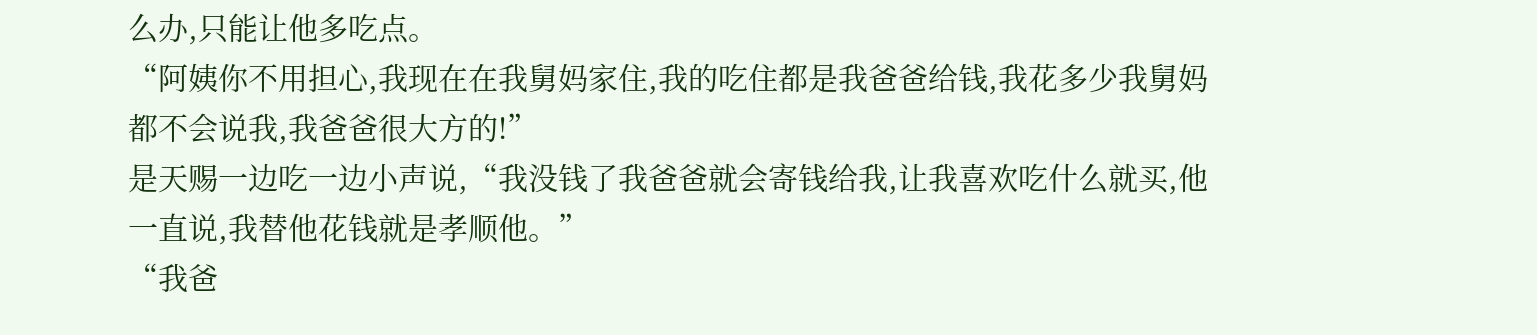么办,只能让他多吃点。
“阿姨你不用担心,我现在在我舅妈家住,我的吃住都是我爸爸给钱,我花多少我舅妈都不会说我,我爸爸很大方的!”
是天赐一边吃一边小声说,“我没钱了我爸爸就会寄钱给我,让我喜欢吃什么就买,他一直说,我替他花钱就是孝顺他。”
“我爸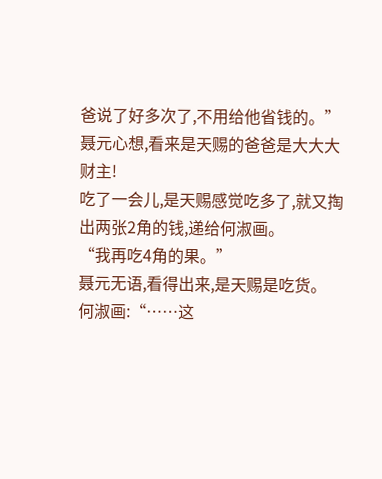爸说了好多次了,不用给他省钱的。”
聂元心想,看来是天赐的爸爸是大大大财主!
吃了一会儿,是天赐感觉吃多了,就又掏出两张2角的钱,递给何淑画。
“我再吃4角的果。”
聂元无语,看得出来,是天赐是吃货。
何淑画:“……这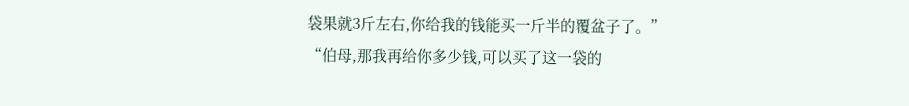袋果就3斤左右,你给我的钱能买一斤半的覆盆子了。”
“伯母,那我再给你多少钱,可以买了这一袋的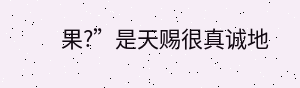果?”是天赐很真诚地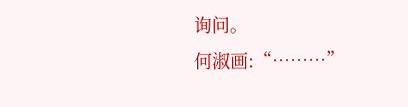询问。
何淑画:“………”